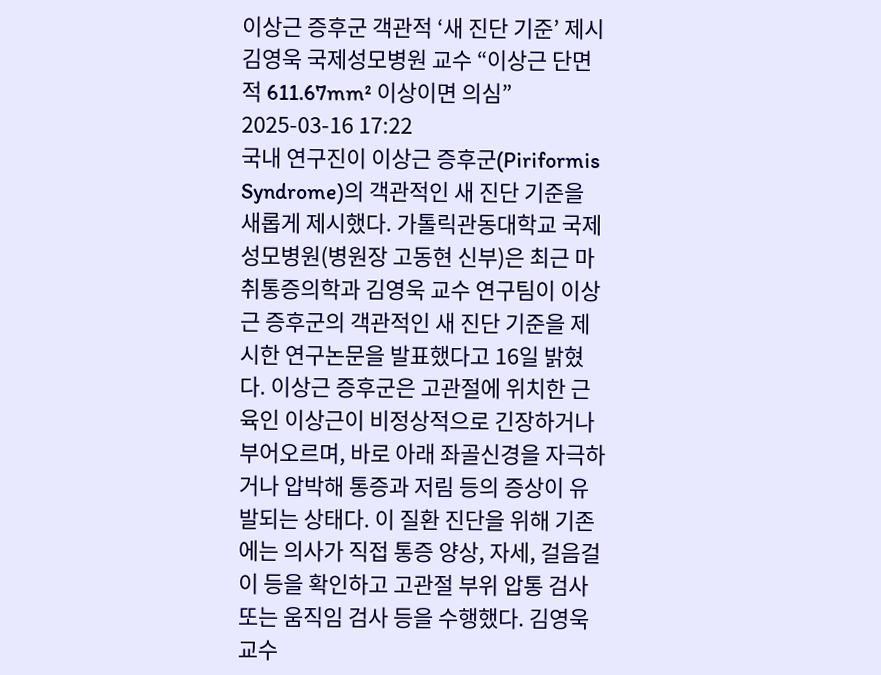이상근 증후군 객관적 ‘새 진단 기준’ 제시
김영욱 국제성모병원 교수 “이상근 단면적 611.67mm² 이상이면 의심” 2025-03-16 17:22
국내 연구진이 이상근 증후군(Piriformis Syndrome)의 객관적인 새 진단 기준을 새롭게 제시했다. 가톨릭관동대학교 국제성모병원(병원장 고동현 신부)은 최근 마취통증의학과 김영욱 교수 연구팀이 이상근 증후군의 객관적인 새 진단 기준을 제시한 연구논문을 발표했다고 16일 밝혔다. 이상근 증후군은 고관절에 위치한 근육인 이상근이 비정상적으로 긴장하거나 부어오르며, 바로 아래 좌골신경을 자극하거나 압박해 통증과 저림 등의 증상이 유발되는 상태다. 이 질환 진단을 위해 기존에는 의사가 직접 통증 양상, 자세, 걸음걸이 등을 확인하고 고관절 부위 압통 검사 또는 움직임 검사 등을 수행했다. 김영욱 교수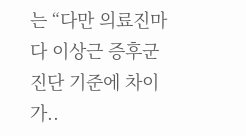는 “다만 의료진마다 이상근 증후군 진단 기준에 차이가..